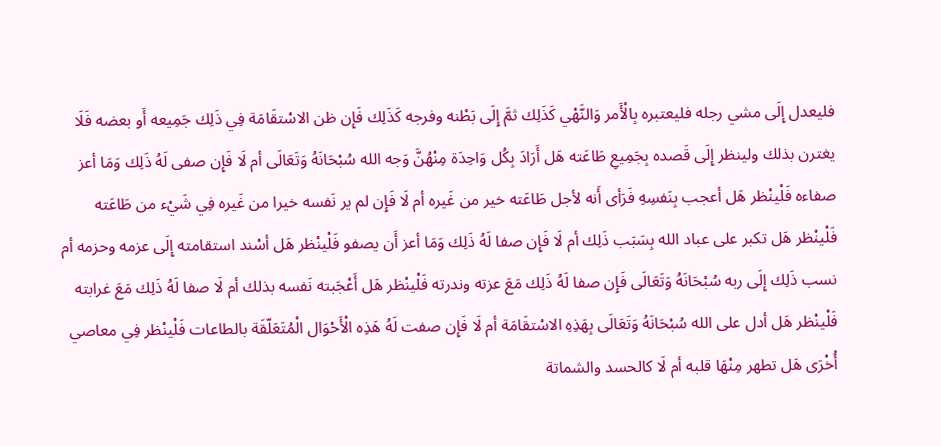فليعدل إِلَى مشي رجله فليعتبره بِالْأَمر وَالنَّهْي كَذَلِك ثمَّ إِلَى بَطْنه وفرجه كَذَلِك فَإِن ظن الاسْتقَامَة فِي ذَلِك جَمِيعه أَو بعضه فَلَا يغترن بذلك ولينظر إِلَى قَصده بِجَمِيعِ طَاعَته هَل أَرَادَ بِكُل وَاحِدَة مِنْهُنَّ وَجه الله سُبْحَانَهُ وَتَعَالَى أم لَا فَإِن صفى لَهُ ذَلِك وَمَا أعز صفاءه فَلْينْظر هَل أعجب بِنَفسِهِ فَرَأى أَنه لأجل طَاعَته خير من غَيره أم لَا فَإِن لم ير نَفسه خيرا من غَيره فِي شَيْء من طَاعَته فَلْينْظر هَل تكبر على عباد الله بِسَبَب ذَلِك أم لَا فَإِن صفا لَهُ ذَلِك وَمَا أعز أَن يصفو فَلْينْظر هَل أسْند استقامته إِلَى عزمه وحزمه أم نسب ذَلِك إِلَى ربه سُبْحَانَهُ وَتَعَالَى فَإِن صفا لَهُ ذَلِك مَعَ عزته وندرته فَلْينْظر هَل أَعْجَبته نَفسه بذلك أم لَا صفا لَهُ ذَلِك مَعَ غرابته فَلْينْظر هَل أدل على الله سُبْحَانَهُ وَتَعَالَى بِهَذِهِ الاسْتقَامَة أم لَا فَإِن صفت لَهُ هَذِه الْأَحْوَال الْمُتَعَلّقَة بالطاعات فَلْينْظر فِي معاصي أُخْرَى هَل تطهر مِنْهَا قلبه أم لَا كالحسد والشماتة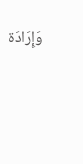وَإِرَادَة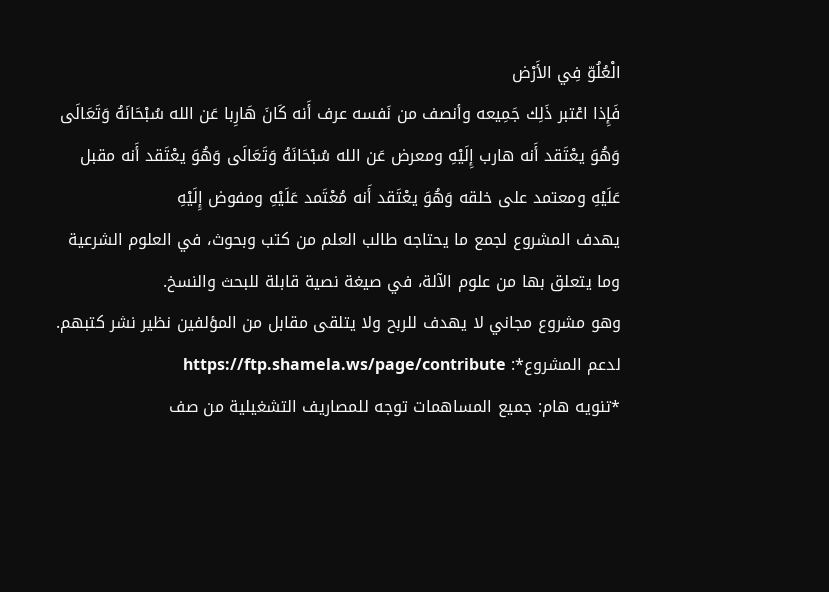الْعُلُوّ فِي الأَرْض
فَإِذا اعْتبر ذَلِك جَمِيعه وأنصف من نَفسه عرف أَنه كَانَ هَارِبا عَن الله سُبْحَانَهُ وَتَعَالَى وَهُوَ يعْتَقد أَنه هارب إِلَيْهِ ومعرض عَن الله سُبْحَانَهُ وَتَعَالَى وَهُوَ يعْتَقد أَنه مقبل عَلَيْهِ ومعتمد على خلقه وَهُوَ يعْتَقد أَنه مُعْتَمد عَلَيْهِ ومفوض إِلَيْهِ
يهدف المشروع لجمع ما يحتاجه طالب العلم من كتب وبحوث، في العلوم الشرعية وما يتعلق بها من علوم الآلة، في صيغة نصية قابلة للبحث والنسخ.
وهو مشروع مجاني لا يهدف للربح ولا يتلقى مقابل من المؤلفين نظير نشر كتبهم.
لدعم المشروع*: https://ftp.shamela.ws/page/contribute
*تنويه هام: جميع المساهمات توجه للمصاريف التشغيلية من صف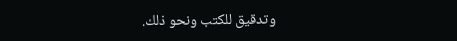وتدقيق للكتب ونحو ذلك.